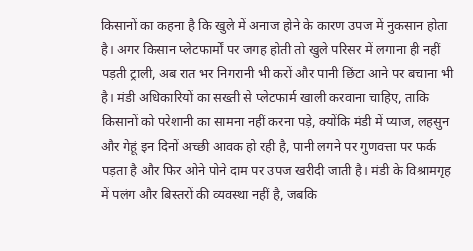किसानों का कहना है कि खुले में अनाज होने के कारण उपज में नुकसान होता है। अगर किसान प्लेटफार्मों पर जगह होती तो खुले परिसर में लगाना ही नहीं पड़ती ट्राली, अब रात भर निगरानी भी करों और पानी छिंटा आने पर बचाना भी है। मंडी अधिकारियों का सख्ती से प्लेटफार्म खाली करवाना चाहिए, ताकि किसानों को परेशानी का सामना नहीं करना पड़े, क्योंकि मंडी में प्याज, लहसुन और गेहूं इन दिनों अच्छी आवक हो रही है, पानी लगने पर गुणवत्ता पर फर्क पड़ता है और फिर ओने पोने दाम पर उपज खरीदी जाती है। मंडी के विश्रामगृह में पलंग और बिस्तरों की व्यवस्था नहीं है, जबकि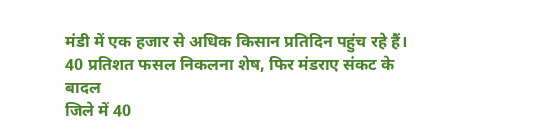मंडी में एक हजार से अधिक किसान प्रतिदिन पहुंच रहे हैं।
40 प्रतिशत फसल निकलना शेष, फिर मंडराए संकट के बादल
जिले में 40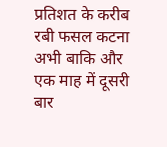प्रतिशत के करीब रबी फसल कटना अभी बाकि और एक माह में दूसरी बार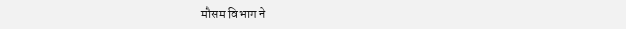मौसम विभाग ने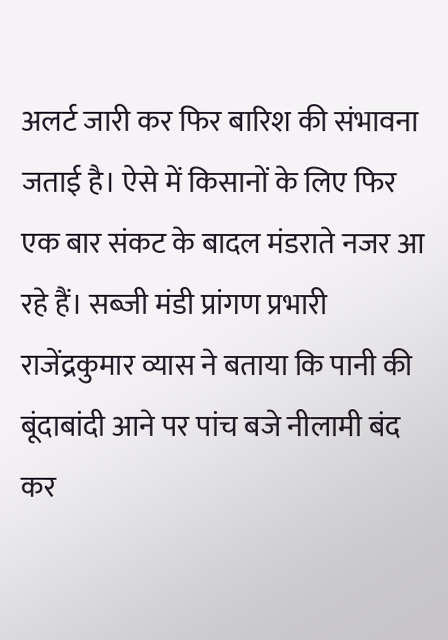अलर्ट जारी कर फिर बारिश की संभावना जताई है। ऐसे में किसानों के लिए फिर एक बार संकट के बादल मंडराते नजर आ रहे हैं। सब्जी मंडी प्रांगण प्रभारी राजेंद्रकुमार व्यास ने बताया कि पानी की बूंदाबांदी आने पर पांच बजे नीलामी बंद कर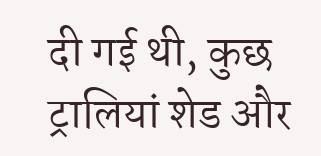दी गई थी, कुछ ट्रालियां शेड और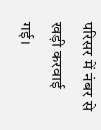परिसर में नंबर से खड़ी करवाई गई।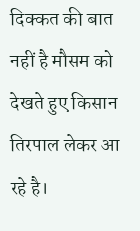दिक्कत की बात नहीं है मौसम को देखते हुए किसान तिरपाल लेकर आ रहे है।